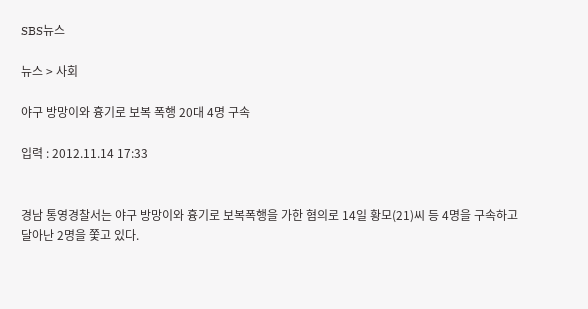SBS뉴스

뉴스 > 사회

야구 방망이와 흉기로 보복 폭행 20대 4명 구속

입력 : 2012.11.14 17:33


경남 통영경찰서는 야구 방망이와 흉기로 보복폭행을 가한 혐의로 14일 황모(21)씨 등 4명을 구속하고 달아난 2명을 쫓고 있다.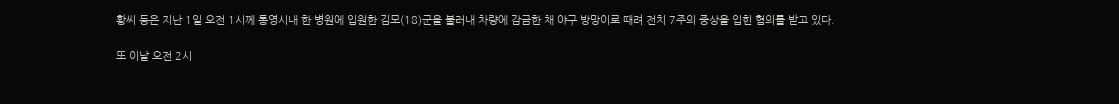황씨 등은 지난 1일 오전 1시께 통영시내 한 병원에 입원한 김모(18)군을 불러내 차량에 감금한 채 야구 방망이로 때려 전치 7주의 중상을 입힌 혐의를 받고 있다.

또 이날 오전 2시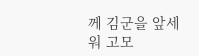께 김군을 앞세워 고모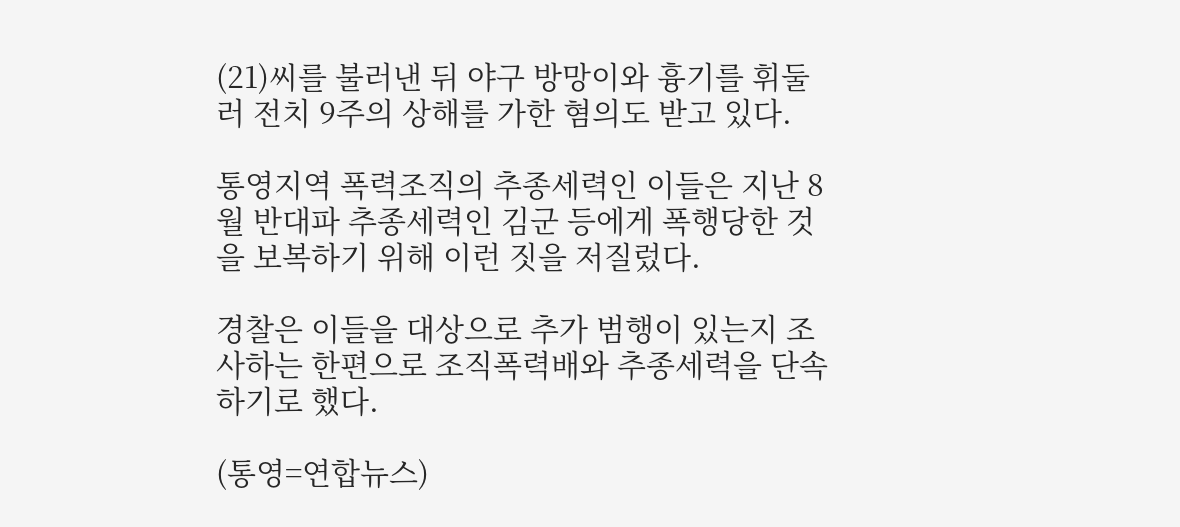(21)씨를 불러낸 뒤 야구 방망이와 흉기를 휘둘러 전치 9주의 상해를 가한 혐의도 받고 있다.

통영지역 폭력조직의 추종세력인 이들은 지난 8월 반대파 추종세력인 김군 등에게 폭행당한 것을 보복하기 위해 이런 짓을 저질렀다.

경찰은 이들을 대상으로 추가 범행이 있는지 조사하는 한편으로 조직폭력배와 추종세력을 단속하기로 했다.

(통영=연합뉴스)